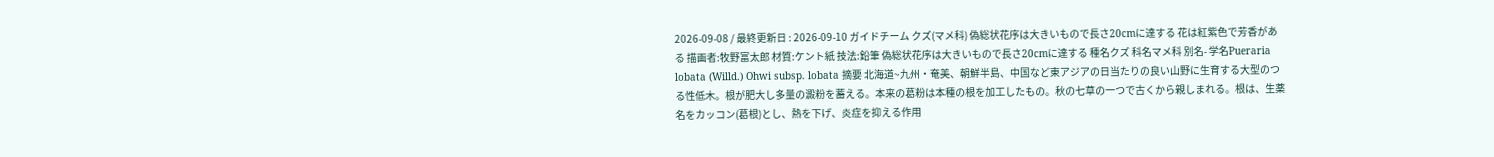2026-09-08 / 最終更新日 : 2026-09-10 ガイドチーム クズ(マメ科) 偽総状花序は大きいもので長さ20cmに達する 花は紅紫色で芳香がある 描画者:牧野富太郎 材質:ケント紙 技法:鉛筆 偽総状花序は大きいもので長さ20cmに達する 種名クズ 科名マメ科 別名- 学名Pueraria lobata (Willd.) Ohwi subsp. lobata 摘要 北海道~九州・奄美、朝鮮半島、中国など東アジアの日当たりの良い山野に生育する大型のつる性低木。根が肥大し多量の澱粉を蓄える。本来の葛粉は本種の根を加工したもの。秋の七草の一つで古くから親しまれる。根は、生薬名をカッコン(葛根)とし、熱を下げ、炎症を抑える作用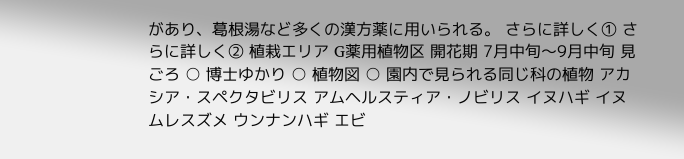があり、葛根湯など多くの漢方薬に用いられる。 さらに詳しく① さらに詳しく② 植栽エリア G薬用植物区 開花期 7月中旬〜9月中旬 見ごろ ○ 博士ゆかり ○ 植物図 ○ 園内で見られる同じ科の植物 アカシア・スペクタビリス アムヘルスティア・ノビリス イヌハギ イヌムレスズメ ウンナンハギ エビ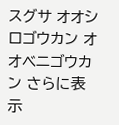スグサ オオシロゴウカン オオベニゴウカン さらに表示